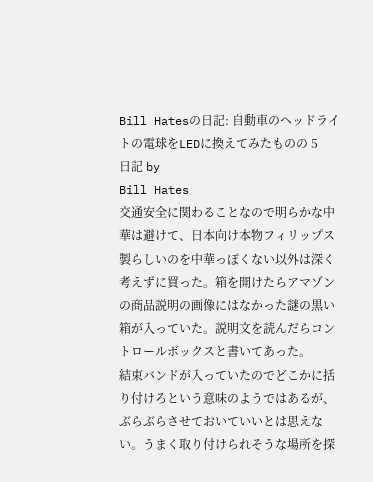Bill Hatesの日記: 自動車のヘッドライトの電球をLEDに換えてみたものの 5
日記 by
Bill Hates
交通安全に関わることなので明らかな中華は避けて、日本向け本物フィリップス製らしいのを中華っぽくない以外は深く考えずに買った。箱を開けたらアマゾンの商品説明の画像にはなかった謎の黒い箱が入っていた。説明文を読んだらコントロールボックスと書いてあった。
結束バンドが入っていたのでどこかに括り付けろという意味のようではあるが、ぶらぶらさせておいていいとは思えない。うまく取り付けられそうな場所を探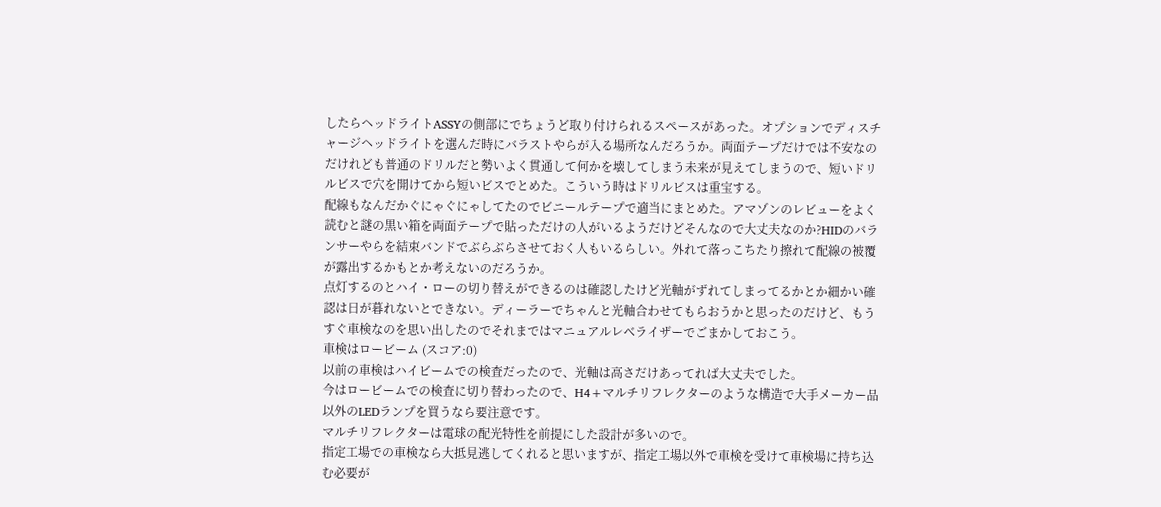したらヘッドライトASSYの側部にでちょうど取り付けられるスペースがあった。オプションでディスチャージヘッドライトを選んだ時にバラストやらが入る場所なんだろうか。両面テープだけでは不安なのだけれども普通のドリルだと勢いよく貫通して何かを壊してしまう未来が見えてしまうので、短いドリルビスで穴を開けてから短いビスでとめた。こういう時はドリルビスは重宝する。
配線もなんだかぐにゃぐにゃしてたのでビニールテープで適当にまとめた。アマゾンのレビューをよく読むと謎の黒い箱を両面テープで貼っただけの人がいるようだけどそんなので大丈夫なのか?HIDのバランサーやらを結束バンドでぶらぶらさせておく人もいるらしい。外れて落っこちたり擦れて配線の被覆が露出するかもとか考えないのだろうか。
点灯するのとハイ・ローの切り替えができるのは確認したけど光軸がずれてしまってるかとか細かい確認は日が暮れないとできない。ディーラーでちゃんと光軸合わせてもらおうかと思ったのだけど、もうすぐ車検なのを思い出したのでそれまではマニュアルレベライザーでごまかしておこう。
車検はロービーム (スコア:0)
以前の車検はハイビームでの検査だったので、光軸は高さだけあってれば大丈夫でした。
今はロービームでの検査に切り替わったので、H4+マルチリフレクターのような構造で大手メーカー品以外のLEDランプを買うなら要注意です。
マルチリフレクターは電球の配光特性を前提にした設計が多いので。
指定工場での車検なら大抵見逃してくれると思いますが、指定工場以外で車検を受けて車検場に持ち込む必要が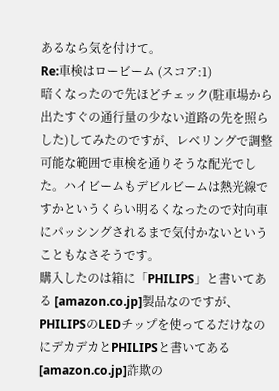あるなら気を付けて。
Re:車検はロービーム (スコア:1)
暗くなったので先ほどチェック(駐車場から出たすぐの通行量の少ない道路の先を照らした)してみたのですが、レベリングで調整可能な範囲で車検を通りそうな配光でした。ハイビームもデビルビームは熱光線ですかというくらい明るくなったので対向車にパッシングされるまで気付かないということもなさそうです。
購入したのは箱に「PHILIPS」と書いてある [amazon.co.jp]製品なのですが、PHILIPSのLEDチップを使ってるだけなのにデカデカとPHILIPSと書いてある [amazon.co.jp]詐欺の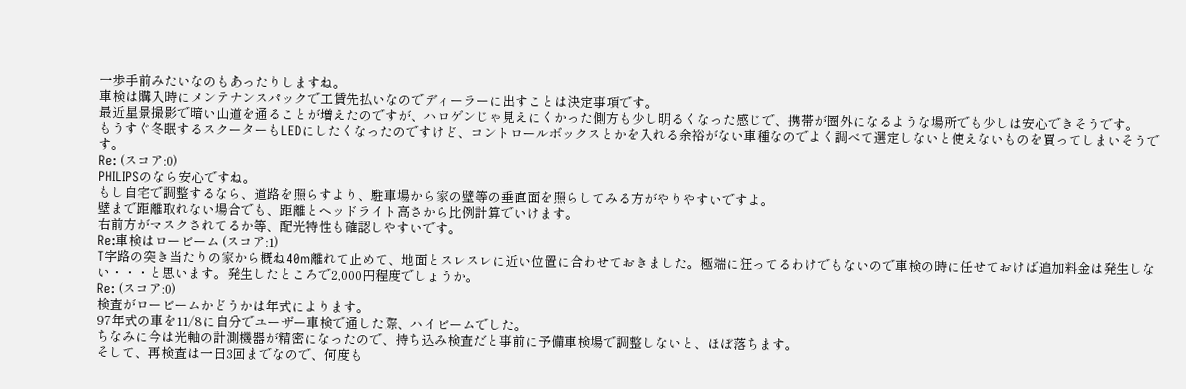一歩手前みたいなのもあったりしますね。
車検は購入時にメンテナンスパックで工賃先払いなのでディーラーに出すことは決定事項です。
最近星景撮影で暗い山道を通ることが増えたのですが、ハロゲンじゃ見えにくかった側方も少し明るくなった感じで、携帯が圏外になるような場所でも少しは安心できそうです。
もうすぐ冬眠するスクーターもLEDにしたくなったのですけど、コントロールボックスとかを入れる余裕がない車種なのでよく調べて選定しないと使えないものを買ってしまいそうです。
Re: (スコア:0)
PHILIPSのなら安心ですね。
もし自宅で調整するなら、道路を照らすより、駐車場から家の壁等の垂直面を照らしてみる方がやりやすいですよ。
壁まで距離取れない場合でも、距離とヘッドライト高さから比例計算でいけます。
右前方がマスクされてるか等、配光特性も確認しやすいです。
Re:車検はロービーム (スコア:1)
T字路の突き当たりの家から概ね40m離れて止めて、地面とスレスレに近い位置に合わせておきました。極端に狂ってるわけでもないので車検の時に任せておけば追加料金は発生しない・・・と思います。発生したところで2,000円程度でしょうか。
Re: (スコア:0)
検査がロービームかどうかは年式によります。
97年式の車を11/8に自分でユーザー車検で通した際、ハイビームでした。
ちなみに今は光軸の計測機器が精密になったので、持ち込み検査だと事前に予備車検場で調整しないと、ほぼ落ちます。
そして、再検査は一日3回までなので、何度も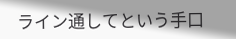ライン通してという手口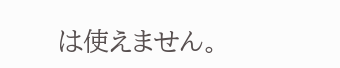は使えません。